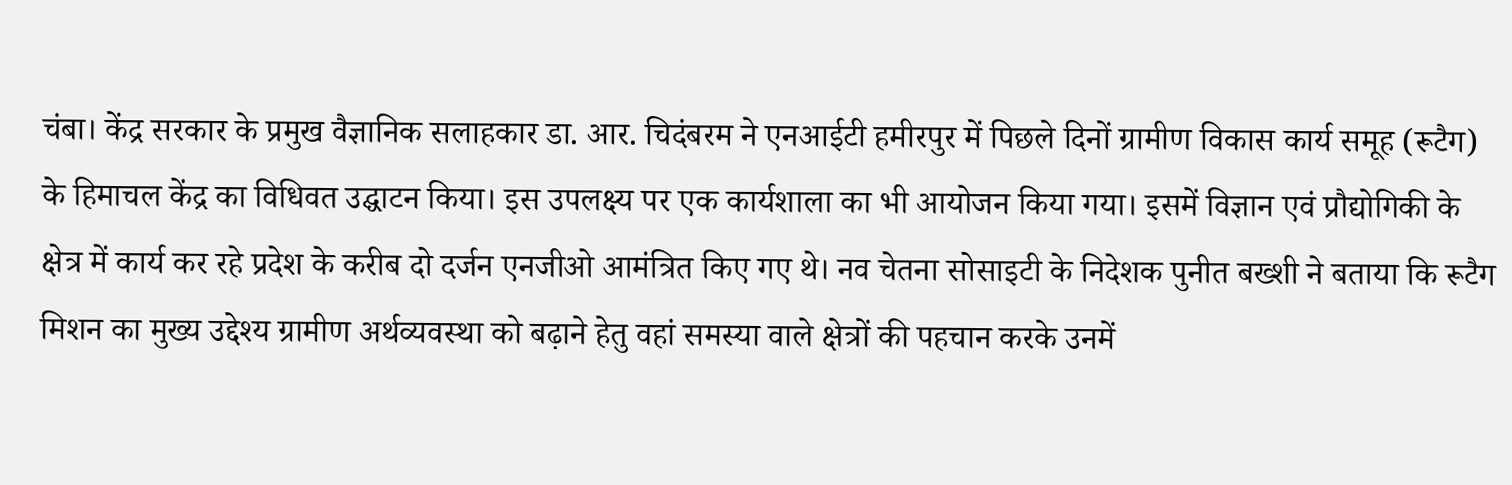चंबा। केंद्र सरकार के प्रमुख वैज्ञानिक सलाहकार डा. आर. चिदंबरम ने एनआईटी हमीरपुर में पिछले दिनों ग्रामीण विकास कार्य समूह (रूटैग) के हिमाचल केंद्र का विधिवत उद्घाटन किया। इस उपलक्ष्य पर एक कार्यशाला का भी आयोजन किया गया। इसमें विज्ञान एवं प्रौद्योगिकी के क्षेत्र में कार्य कर रहे प्रदेश के करीब दो दर्जन एनजीओ आमंत्रित किए गए थे। नव चेतना सोसाइटी के निदेशक पुनीत बख्शी ने बताया कि रूटैग मिशन का मुख्य उद्देश्य ग्रामीण अर्थव्यवस्था को बढ़ाने हेतु वहां समस्या वाले क्षेत्रों की पहचान करके उनमें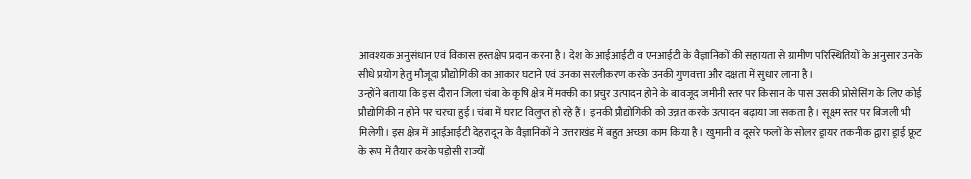आवश्यक अनुसंधान एवं विकास हस्तक्षेप प्रदान करना है। देश के आईआईटी व एनआईटी के वैज्ञानिकों की सहायता से ग्रामीण परिस्थितियों के अनुसार उनके सीधे प्रयोग हेतु मौजूदा प्रौद्योगिकी का आकार घटाने एवं उनका सरलीकरण करके उनकी गुणवत्ता और दक्षता में सुधार लाना है।
उन्होंने बताया कि इस दौरान जिला चंबा के कृषि क्षेत्र में मक्की का प्रचुर उत्पादन होने के बावजूद जमीनी स्तर पर किसान के पास उसकी प्रोसेसिंग के लिए कोई प्रौद्योगिकी न होने पर चरचा हुई। चंबा में घराट विलुप्त हो रहे हैं। इनकी प्रौद्योगिकी को उन्नत करके उत्पादन बढ़ाया जा सकता है। सूक्ष्म स्तर पर बिजली भी मिलेगी। इस क्षेत्र में आईआईटी देहरादून के वैज्ञानिकों ने उत्तराखंड में बहुत अच्छा काम किया है। खुमानी व दूसरे फलों के सोलर ड्रायर तकनीक द्वारा ड्राई फ्रूट के रूप में तैयार करके पड़ोसी राज्यों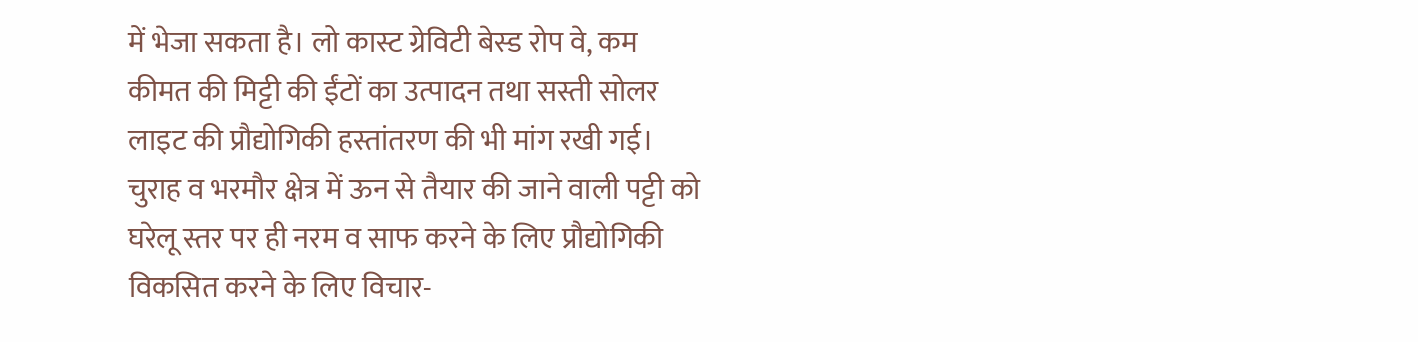में भेजा सकता है। लो कास्ट ग्रेविटी बेस्ड रोप वे, कम कीमत की मिट्टी की ईंटों का उत्पादन तथा सस्ती सोलर लाइट की प्रौद्योगिकी हस्तांतरण की भी मांग रखी गई। चुराह व भरमौर क्षेत्र में ऊन से तैयार की जाने वाली पट्टी को घरेलू स्तर पर ही नरम व साफ करने के लिए प्रौद्योगिकी विकसित करने के लिए विचार-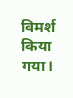विमर्श किया गया।